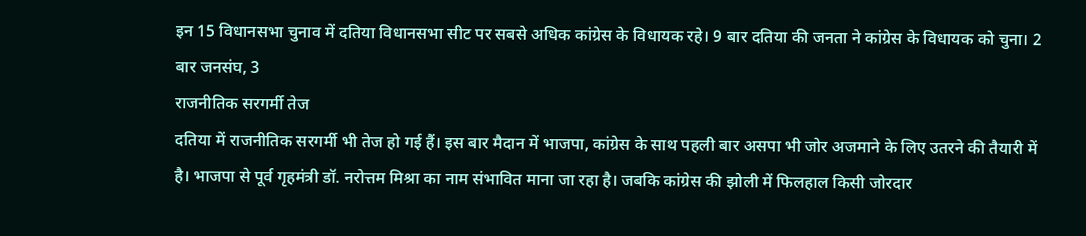इन 15 विधानसभा चुनाव में दतिया विधानसभा सीट पर सबसे अधिक कांग्रेस के विधायक रहे। 9 बार दतिया की जनता ने कांग्रेस के विधायक को चुना। 2 बार जनसंघ, 3
राजनीतिक सरगर्मी तेज
दतिया में राजनीतिक सरगर्मी भी तेज हो गई हैं। इस बार मैदान में भाजपा, कांग्रेस के साथ पहली बार असपा भी जोर अजमाने के लिए उतरने की तैयारी में है। भाजपा से पूर्व गृहमंत्री डॉ. नरोत्तम मिश्रा का नाम संभावित माना जा रहा है। जबकि कांग्रेस की झोली में फिलहाल किसी जोरदार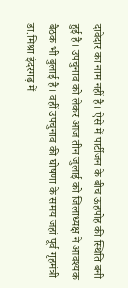दावेदार का नाम नहीं है। ऐसे में पार्टीजन के बीच ऊहपोह की स्थिति बनी हुई है। उपचुनाव को लेकर आज तीन जुलाई को जिलाध्यक्ष ने आवश्यक बैठक भी बुलाई है। वहीं उपचुनाव की घोषणा के समय जहां पूर्व गृहमंत्री डा.मिश्रा इंदरगढ़ में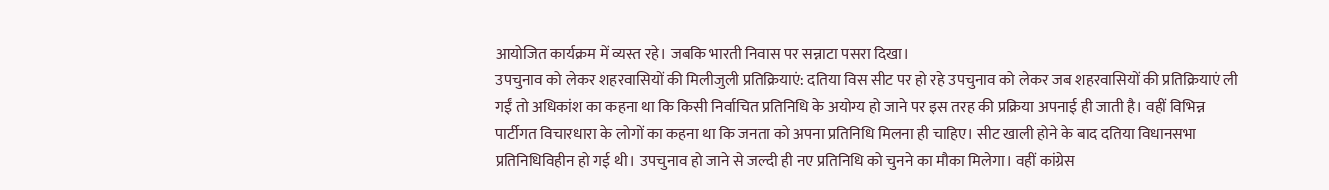आयोजित कार्यक्रम में व्यस्त रहे। जबकि भारती निवास पर सन्नाटा पसरा दिखा।
उपचुनाव को लेकर शहरवासियों की मिलीजुली प्रतिक्रियाएं: दतिया विस सीट पर हो रहे उपचुनाव को लेकर जब शहरवासियों की प्रतिक्रियाएं ली गईं तो अधिकांश का कहना था कि किसी निर्वाचित प्रतिनिधि के अयोग्य हो जाने पर इस तरह की प्रक्रिया अपनाई ही जाती है। वहीं विभिन्न पार्टीगत विचारधारा के लोगों का कहना था कि जनता को अपना प्रतिनिधि मिलना ही चाहिए। सीट खाली होने के बाद दतिया विधानसभा प्रतिनिधिविहीन हो गई थी। उपचुनाव हो जाने से जल्दी ही नए प्रतिनिधि को चुनने का मौका मिलेगा। वहीं कांग्रेस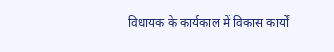विधायक के कार्यकाल में विकास कार्यों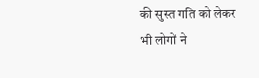की सुस्त गति को लेकर भी लोगों ने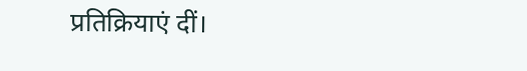प्रतिक्रियाएं दीं।